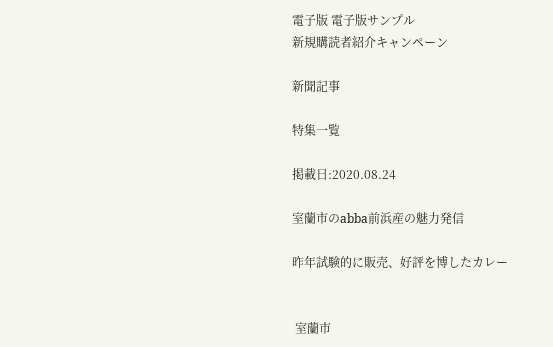電子版 電子版サンプル
新規購読者紹介キャンペーン

新聞記事

特集一覧

掲載日:2020.08.24

室蘭市のabba前浜産の魅力発信

昨年試験的に販売、好評を博したカレー


 室蘭市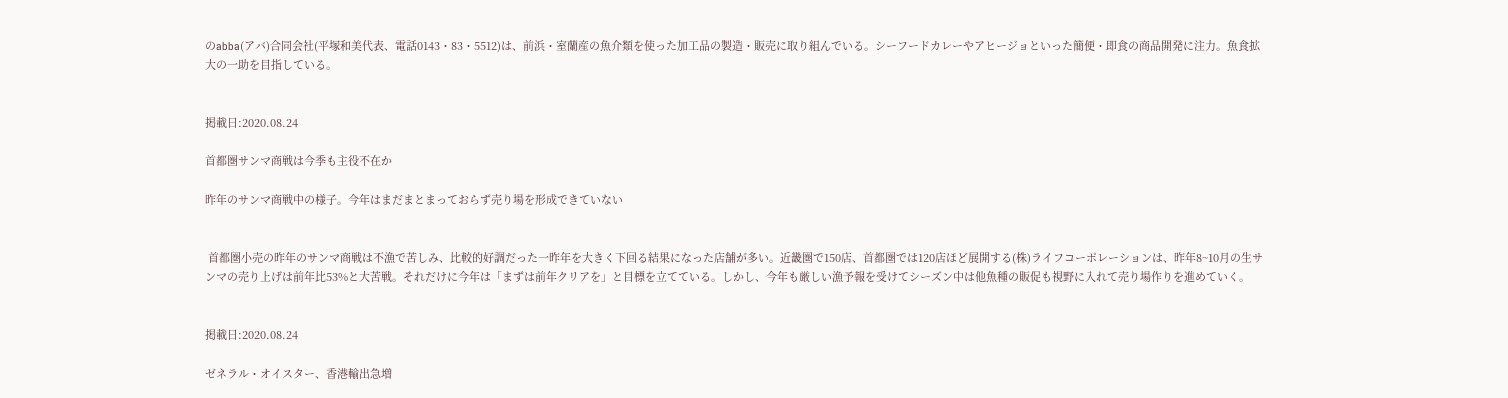のabba(アバ)合同会社(平塚和美代表、電話0143・83・5512)は、前浜・室蘭産の魚介類を使った加工品の製造・販売に取り組んでいる。シーフードカレーやアヒージョといった簡便・即食の商品開発に注力。魚食拡大の一助を目指している。


掲載日:2020.08.24

首都圏サンマ商戦は今季も主役不在か

昨年のサンマ商戦中の様子。今年はまだまとまっておらず売り場を形成できていない


 首都圏小売の昨年のサンマ商戦は不漁で苦しみ、比較的好調だった一昨年を大きく下回る結果になった店舗が多い。近畿圏で150店、首都圏では120店ほど展開する(株)ライフコーポレーションは、昨年8~10月の生サンマの売り上げは前年比53%と大苦戦。それだけに今年は「まずは前年クリアを」と目標を立てている。しかし、今年も厳しい漁予報を受けてシーズン中は他魚種の販促も視野に入れて売り場作りを進めていく。


掲載日:2020.08.24

ゼネラル・オイスター、香港輸出急増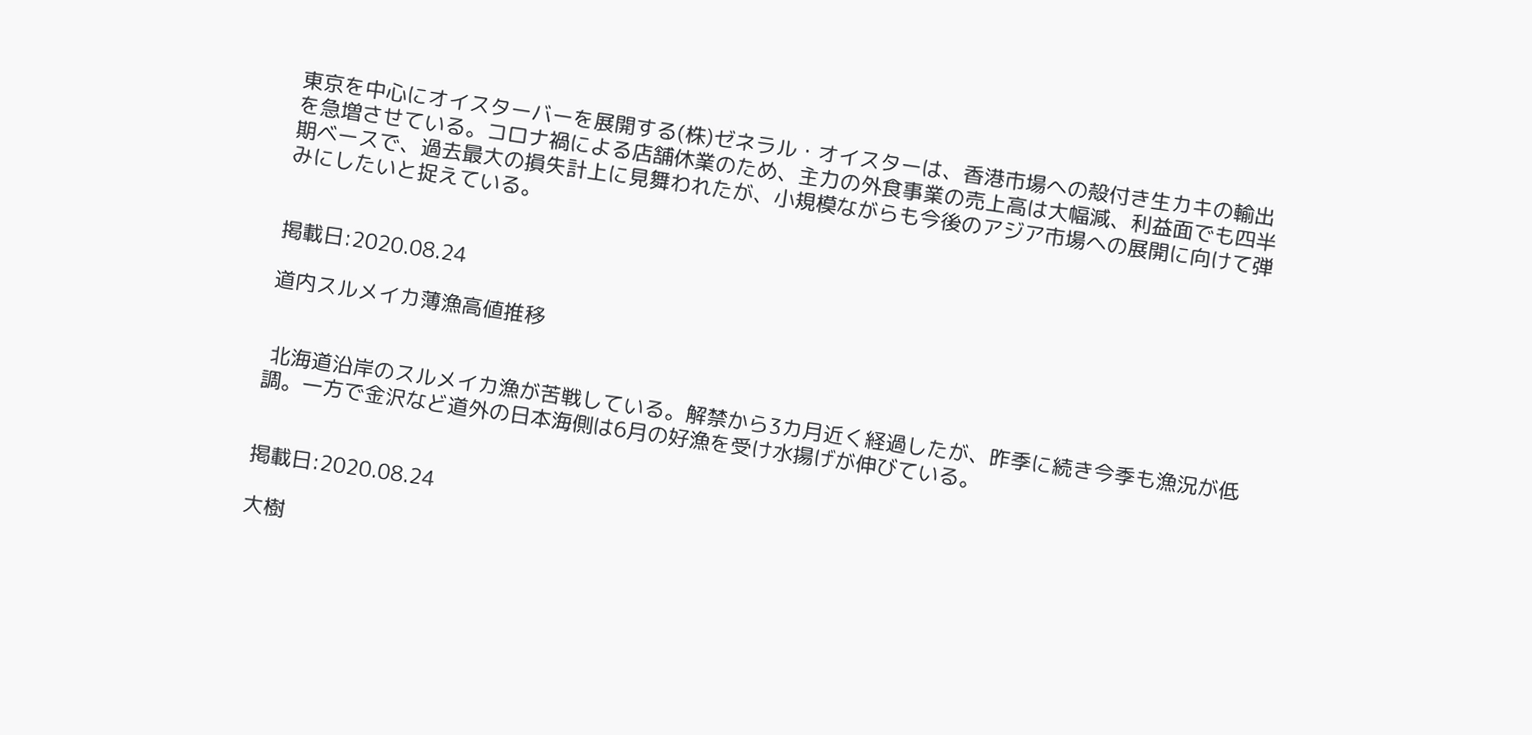東京を中心にオイスターバーを展開する(株)ゼネラル・オイスターは、香港市場への殻付き生カキの輸出を急増させている。コロナ禍による店舗休業のため、主力の外食事業の売上高は大幅減、利益面でも四半期ベースで、過去最大の損失計上に見舞われたが、小規模ながらも今後のアジア市場への展開に向けて弾みにしたいと捉えている。


掲載日:2020.08.24

道内スルメイカ薄漁高値推移


 北海道沿岸のスルメイカ漁が苦戦している。解禁から3カ月近く経過したが、昨季に続き今季も漁況が低調。一方で金沢など道外の日本海側は6月の好漁を受け水揚げが伸びている。


掲載日:2020.08.24

大樹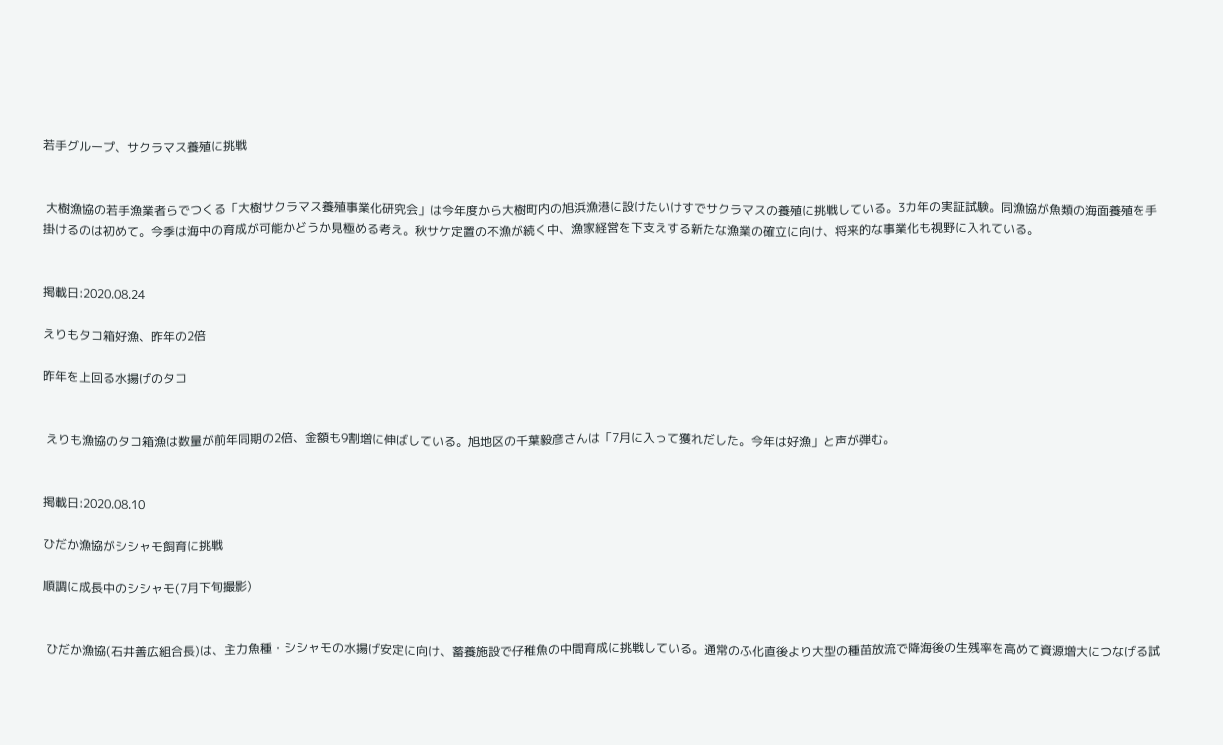若手グループ、サクラマス養殖に挑戦


 大樹漁協の若手漁業者らでつくる「大樹サクラマス養殖事業化研究会」は今年度から大樹町内の旭浜漁港に設けたいけすでサクラマスの養殖に挑戦している。3カ年の実証試験。同漁協が魚類の海面養殖を手掛けるのは初めて。今季は海中の育成が可能かどうか見極める考え。秋サケ定置の不漁が続く中、漁家経営を下支えする新たな漁業の確立に向け、将来的な事業化も視野に入れている。


掲載日:2020.08.24

えりもタコ箱好漁、昨年の2倍

昨年を上回る水揚げのタコ


 えりも漁協のタコ箱漁は数量が前年同期の2倍、金額も9割増に伸ばしている。旭地区の千葉毅彦さんは「7月に入って獲れだした。今年は好漁」と声が弾む。


掲載日:2020.08.10

ひだか漁協がシシャモ飼育に挑戦

順調に成長中のシシャモ(7月下旬撮影)


 ひだか漁協(石井善広組合長)は、主力魚種・シシャモの水揚げ安定に向け、蓄養施設で仔稚魚の中間育成に挑戦している。通常のふ化直後より大型の種苗放流で降海後の生残率を高めて資源増大につなげる試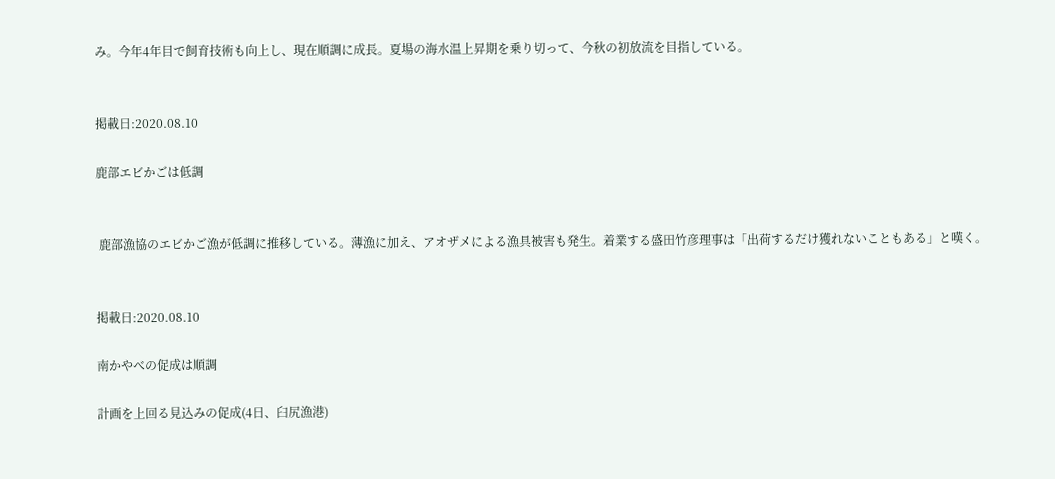み。今年4年目で飼育技術も向上し、現在順調に成長。夏場の海水温上昇期を乗り切って、今秋の初放流を目指している。


掲載日:2020.08.10

鹿部エビかごは低調


 鹿部漁協のエビかご漁が低調に推移している。薄漁に加え、アオザメによる漁具被害も発生。着業する盛田竹彦理事は「出荷するだけ獲れないこともある」と嘆く。


掲載日:2020.08.10

南かやべの促成は順調

計画を上回る見込みの促成(4日、臼尻漁港)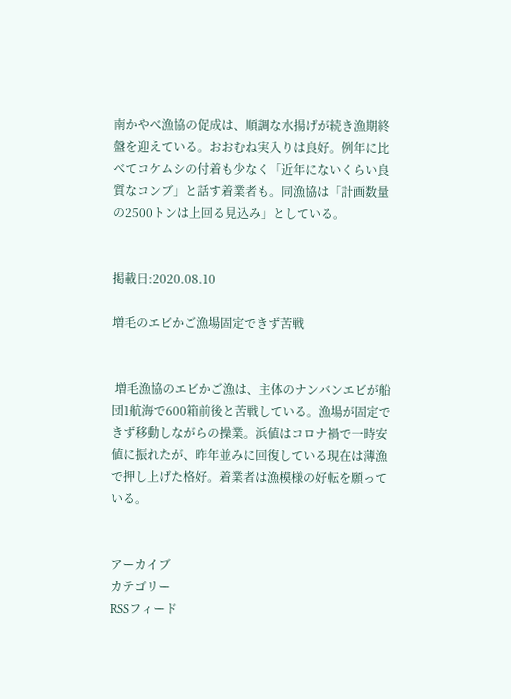南かやべ漁協の促成は、順調な水揚げが続き漁期終盤を迎えている。おおむね実入りは良好。例年に比べてコケムシの付着も少なく「近年にないくらい良質なコンブ」と話す着業者も。同漁協は「計画数量の2500トンは上回る見込み」としている。


掲載日:2020.08.10

増毛のエビかご漁場固定できず苦戦


 増毛漁協のエビかご漁は、主体のナンバンエビが船団1航海で600箱前後と苦戦している。漁場が固定できず移動しながらの操業。浜値はコロナ禍で一時安値に振れたが、昨年並みに回復している現在は薄漁で押し上げた格好。着業者は漁模様の好転を願っている。


アーカイブ
カテゴリー
RSSフィード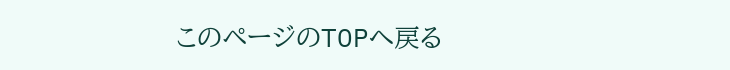このページのTOPへ戻る